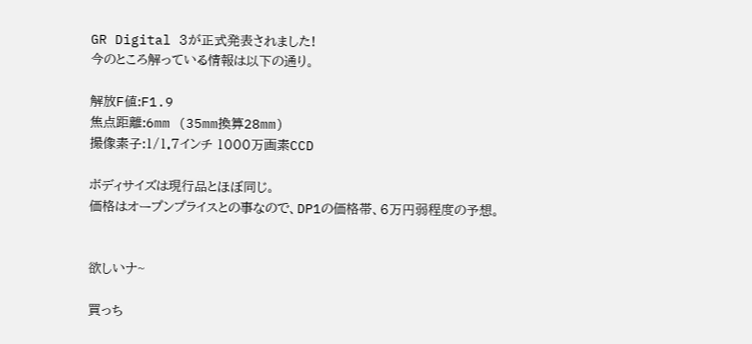GR Digital 3が正式発表されました!
今のところ解っている情報は以下の通り。

解放F値:F1.9
焦点距離:6mm (35mm換算28mm)
撮像素子:1/1.7インチ 1000万画素CCD

ボディサイズは現行品とほぼ同じ。
価格はオープンプライスとの事なので、DP1の価格帯、6万円弱程度の予想。


欲しいナ~

買っち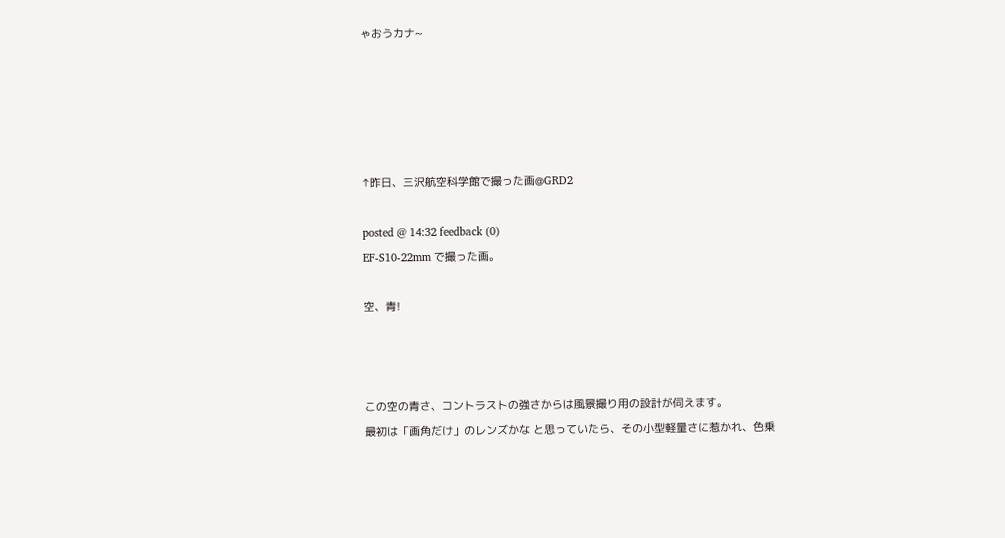ゃおうカナ~





↑昨日、三沢航空科学館で撮った画@GRD2

posted @ 14:32 feedback (0)
EF-S10-22mm で撮った画。

空、青!



この空の青さ、コントラストの強さからは風景撮り用の設計が伺えます。
最初は「画角だけ」のレンズかな と思っていたら、その小型軽量さに惹かれ、色乗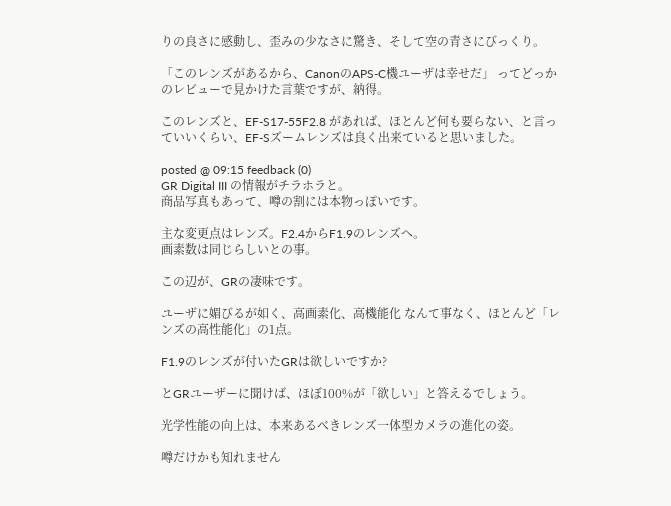りの良さに感動し、歪みの少なさに驚き、そして空の青さにびっくり。

「このレンズがあるから、CanonのAPS-C機ユーザは幸せだ」 ってどっかのレビューで見かけた言葉ですが、納得。

このレンズと、EF-S17-55F2.8 があれば、ほとんど何も要らない、と言っていいくらい、EF-Sズームレンズは良く出来ていると思いました。

posted @ 09:15 feedback (0)
GR Digital III の情報がチラホラと。
商品写真もあって、噂の割には本物っぽいです。

主な変更点はレンズ。F2.4からF1.9のレンズへ。
画素数は同じらしいとの事。

この辺が、GRの凄味です。

ユーザに媚びるが如く、高画素化、高機能化 なんて事なく、ほとんど「レンズの高性能化」の1点。

F1.9のレンズが付いたGRは欲しいですか?

とGRユーザーに聞けば、ほぼ100%が「欲しい」と答えるでしょう。

光学性能の向上は、本来あるべきレンズ一体型カメラの進化の姿。

噂だけかも知れません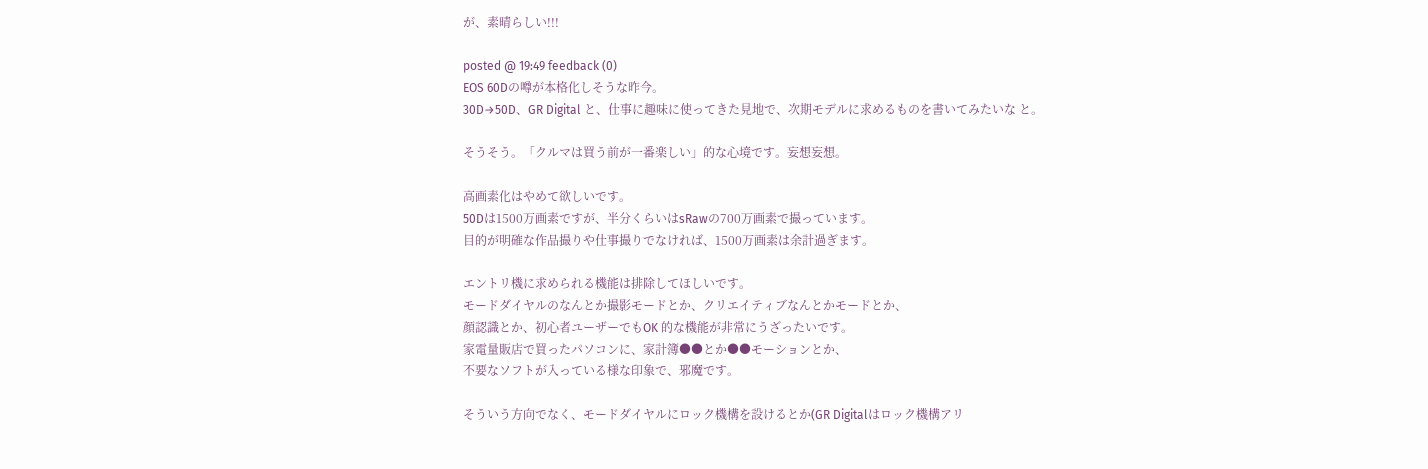が、素晴らしい!!!

posted @ 19:49 feedback (0)
EOS 60Dの噂が本格化しそうな昨今。
30D→50D、GR Digital と、仕事に趣味に使ってきた見地で、次期モデルに求めるものを書いてみたいな と。

そうそう。「クルマは買う前が一番楽しい」的な心境です。妄想妄想。

高画素化はやめて欲しいです。
50Dは1500万画素ですが、半分くらいはsRawの700万画素で撮っています。
目的が明確な作品撮りや仕事撮りでなければ、1500万画素は余計過ぎます。

エントリ機に求められる機能は排除してほしいです。
モードダイヤルのなんとか撮影モードとか、クリエイティブなんとかモードとか、
顔認識とか、初心者ユーザーでもOK 的な機能が非常にうざったいです。
家電量販店で買ったパソコンに、家計簿●●とか●●モーションとか、
不要なソフトが入っている様な印象で、邪魔です。

そういう方向でなく、モードダイヤルにロック機構を設けるとか(GR Digitalはロック機構アリ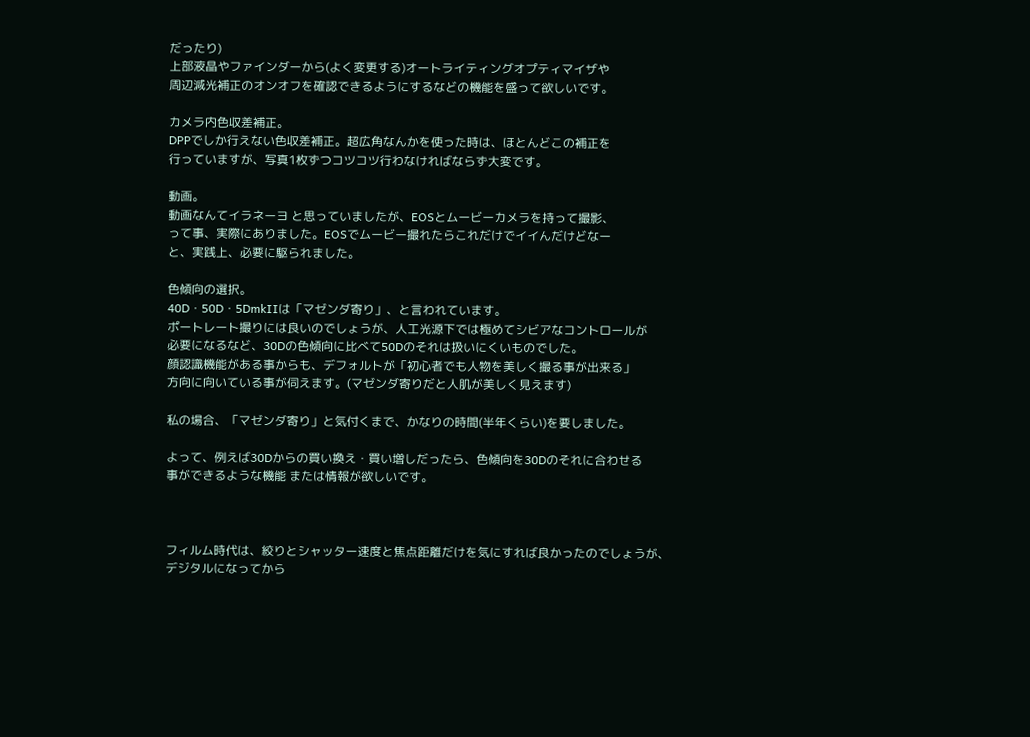だったり)
上部液晶やファインダーから(よく変更する)オートライティングオプティマイザや
周辺減光補正のオンオフを確認できるようにするなどの機能を盛って欲しいです。

カメラ内色収差補正。
DPPでしか行えない色収差補正。超広角なんかを使った時は、ほとんどこの補正を
行っていますが、写真1枚ずつコツコツ行わなければならず大変です。

動画。
動画なんてイラネーヨ と思っていましたが、EOSとムービーカメラを持って撮影、
って事、実際にありました。EOSでムービー撮れたらこれだけでイイんだけどなー
と、実践上、必要に駆られました。

色傾向の選択。
40D・50D・5DmkIIは「マゼンダ寄り」、と言われています。
ポートレート撮りには良いのでしょうが、人工光源下では極めてシビアなコントロールが
必要になるなど、30Dの色傾向に比べて50Dのそれは扱いにくいものでした。
顔認識機能がある事からも、デフォルトが「初心者でも人物を美しく撮る事が出来る」
方向に向いている事が伺えます。(マゼンダ寄りだと人肌が美しく見えます)

私の場合、「マゼンダ寄り」と気付くまで、かなりの時間(半年くらい)を要しました。

よって、例えば30Dからの買い換え・買い増しだったら、色傾向を30Dのそれに合わせる
事ができるような機能 または情報が欲しいです。



フィルム時代は、絞りとシャッター速度と焦点距離だけを気にすれば良かったのでしょうが、
デジタルになってから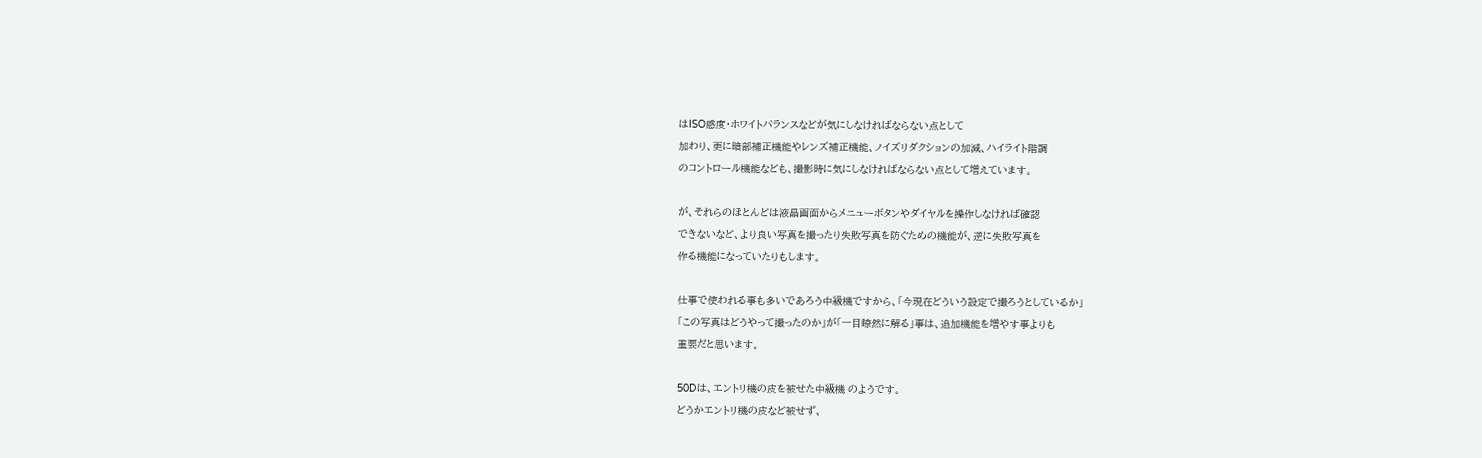はISO感度・ホワイトバランスなどが気にしなければならない点として
加わり、更に暗部補正機能やレンズ補正機能、ノイズリダクションの加減、ハイライト階調
のコントロール機能なども、撮影時に気にしなければならない点として増えています。

が、それらのほとんどは液晶画面からメニューボタンやダイヤルを操作しなければ確認
できないなど、より良い写真を撮ったり失敗写真を防ぐための機能が、逆に失敗写真を
作る機能になっていたりもします。

仕事で使われる事も多いであろう中級機ですから、「今現在どういう設定で撮ろうとしているか」
「この写真はどうやって撮ったのか」が「一目瞭然に解る」事は、追加機能を増やす事よりも
重要だと思います。

50Dは、エントリ機の皮を被せた中級機 のようです。
どうかエントリ機の皮など被せず、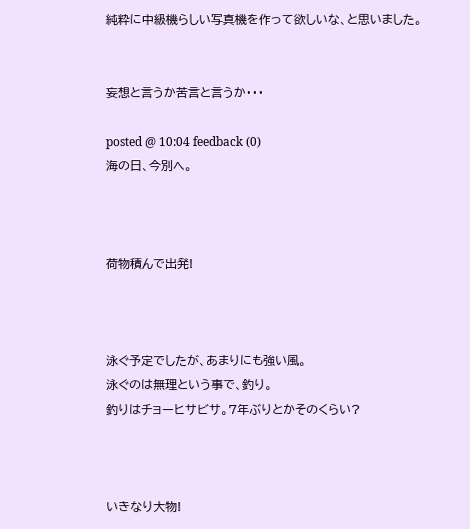純粋に中級機らしい写真機を作って欲しいな、と思いました。


妄想と言うか苦言と言うか・・・

posted @ 10:04 feedback (0)
海の日、今別へ。



荷物積んで出発!



泳ぐ予定でしたが、あまりにも強い風。
泳ぐのは無理という事で、釣り。
釣りはチョーヒサビサ。7年ぶりとかそのくらい?



いきなり大物!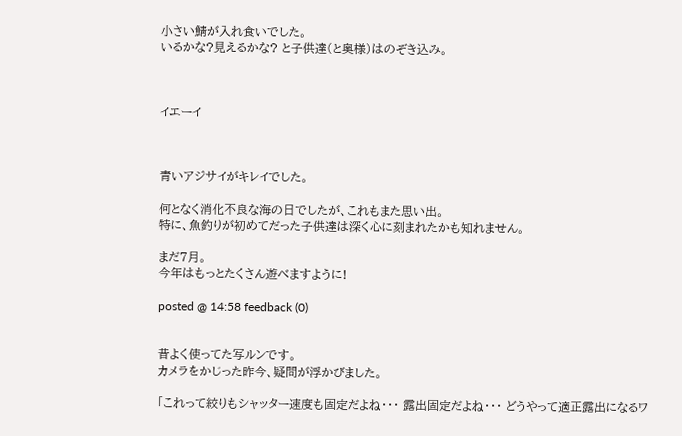小さい鯖が入れ食いでした。
いるかな?見えるかな? と子供達(と奥様)はのぞき込み。



イエーイ



青いアジサイがキレイでした。

何となく消化不良な海の日でしたが、これもまた思い出。
特に、魚釣りが初めてだった子供達は深く心に刻まれたかも知れません。

まだ7月。
今年はもっとたくさん遊べますように!

posted @ 14:58 feedback (0)


昔よく使ってた写ルンです。
カメラをかじった昨今、疑問が浮かびました。

「これって絞りもシャッター速度も固定だよね・・・ 露出固定だよね・・・ どうやって適正露出になるワ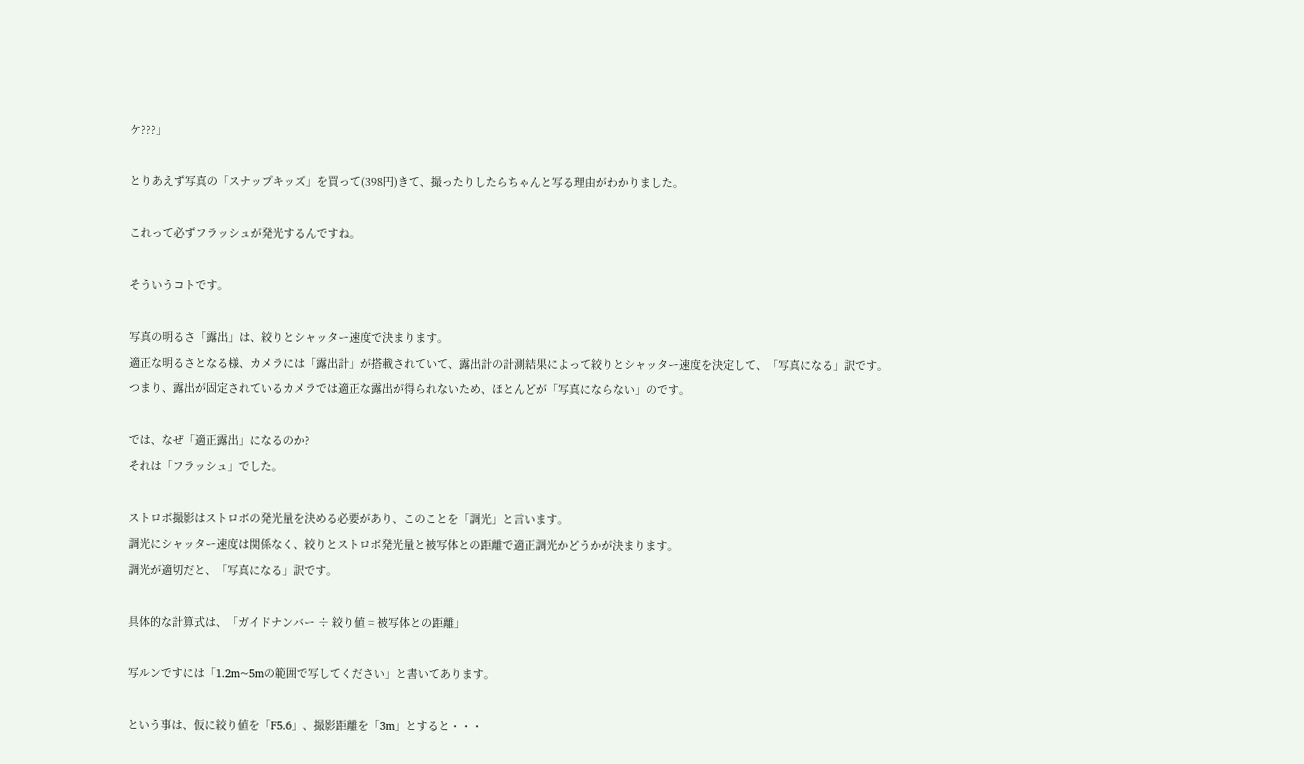ケ???」

とりあえず写真の「スナップキッズ」を買って(398円)きて、撮ったりしたらちゃんと写る理由がわかりました。

これって必ずフラッシュが発光するんですね。

そういうコトです。

写真の明るさ「露出」は、絞りとシャッター速度で決まります。
適正な明るさとなる様、カメラには「露出計」が搭載されていて、露出計の計測結果によって絞りとシャッター速度を決定して、「写真になる」訳です。
つまり、露出が固定されているカメラでは適正な露出が得られないため、ほとんどが「写真にならない」のです。

では、なぜ「適正露出」になるのか?
それは「フラッシュ」でした。

ストロボ撮影はストロボの発光量を決める必要があり、このことを「調光」と言います。
調光にシャッター速度は関係なく、絞りとストロボ発光量と被写体との距離で適正調光かどうかが決まります。
調光が適切だと、「写真になる」訳です。

具体的な計算式は、「ガイドナンバー ÷ 絞り値 = 被写体との距離」

写ルンですには「1.2m~5mの範囲で写してください」と書いてあります。

という事は、仮に絞り値を「F5.6」、撮影距離を「3m」とすると・・・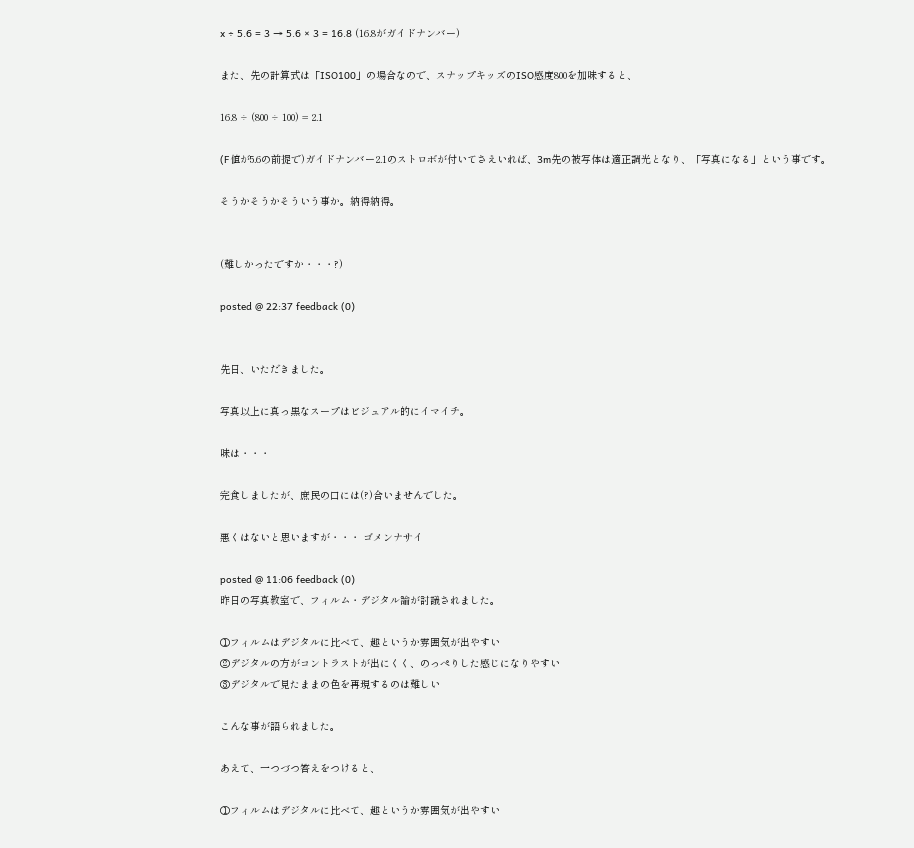x ÷ 5.6 = 3 → 5.6 × 3 = 16.8 (16.8がガイドナンバー)

また、先の計算式は「ISO100」の場合なので、スナップキッズのISO感度800を加味すると、

16.8 ÷ (800 ÷ 100) = 2.1

(F値が5.6の前提で)ガイドナンバー2.1のストロボが付いてさえいれば、3m先の被写体は適正調光となり、「写真になる」という事です。

そうかそうかそういう事か。納得納得。


(難しかったですか・・・?)

posted @ 22:37 feedback (0)


先日、いただきました。

写真以上に真っ黒なスープはビジュアル的にイマイチ。

味は・・・

完食しましたが、庶民の口には(?)合いませんでした。

悪くはないと思いますが・・・ ゴメンナサイ

posted @ 11:06 feedback (0)
昨日の写真教室で、フィルム・デジタル論が討議されました。

①フィルムはデジタルに比べて、趣というか雰囲気が出やすい
②デジタルの方がコントラストが出にくく、のっぺりした感じになりやすい
③デジタルで見たままの色を再現するのは難しい

こんな事が語られました。

あえて、一つづつ答えをつけると、

①フィルムはデジタルに比べて、趣というか雰囲気が出やすい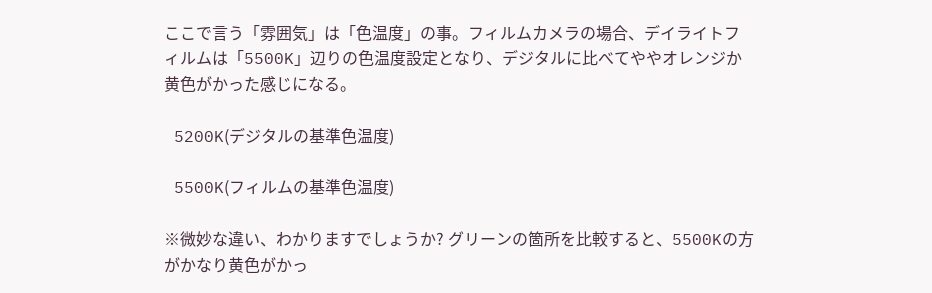ここで言う「雰囲気」は「色温度」の事。フィルムカメラの場合、デイライトフィルムは「5500K」辺りの色温度設定となり、デジタルに比べてややオレンジか黄色がかった感じになる。

 5200K(デジタルの基準色温度)

 5500K(フィルムの基準色温度)

※微妙な違い、わかりますでしょうか? グリーンの箇所を比較すると、5500Kの方がかなり黄色がかっ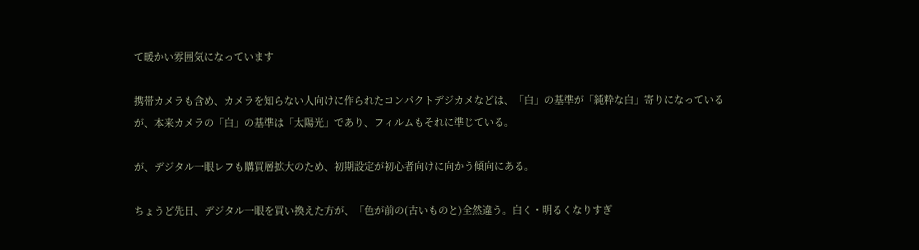て暖かい雰囲気になっています

携帯カメラも含め、カメラを知らない人向けに作られたコンパクトデジカメなどは、「白」の基準が「純粋な白」寄りになっているが、本来カメラの「白」の基準は「太陽光」であり、フィルムもそれに準じている。

が、デジタル一眼レフも購買層拡大のため、初期設定が初心者向けに向かう傾向にある。

ちょうど先日、デジタル一眼を買い換えた方が、「色が前の(古いものと)全然違う。白く・明るくなりすぎ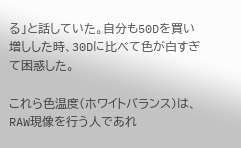る」と話していた。自分も50Dを買い増しした時、30Dに比べて色が白すぎて困惑した。

これら色温度(ホワイトバランス)は、RAW現像を行う人であれ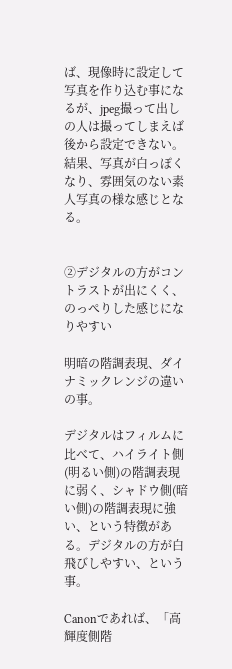ば、現像時に設定して写真を作り込む事になるが、jpeg撮って出しの人は撮ってしまえば後から設定できない。結果、写真が白っぽくなり、雰囲気のない素人写真の様な感じとなる。


②デジタルの方がコントラストが出にくく、のっぺりした感じになりやすい

明暗の階調表現、ダイナミックレンジの違いの事。

デジタルはフィルムに比べて、ハイライト側(明るい側)の階調表現に弱く、シャドウ側(暗い側)の階調表現に強い、という特徴がある。デジタルの方が白飛びしやすい、という事。

Canonであれば、「高輝度側階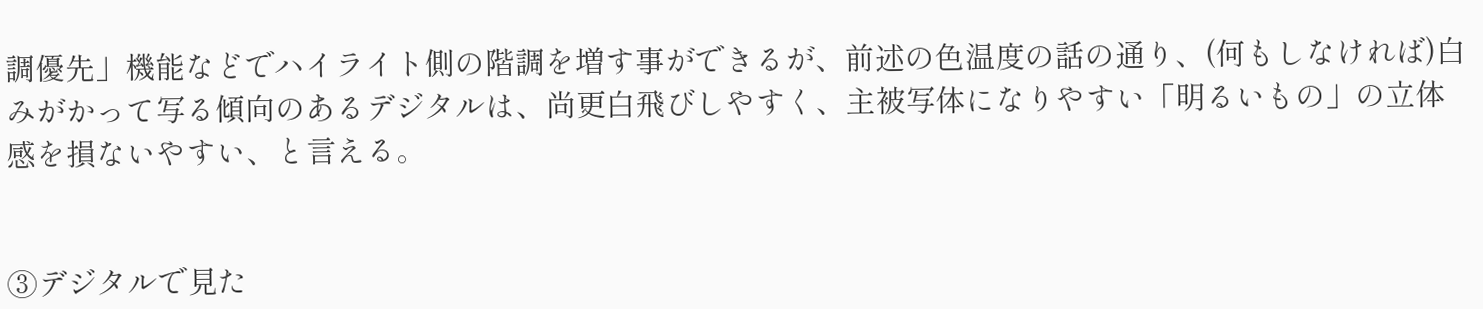調優先」機能などでハイライト側の階調を増す事ができるが、前述の色温度の話の通り、(何もしなければ)白みがかって写る傾向のあるデジタルは、尚更白飛びしやすく、主被写体になりやすい「明るいもの」の立体感を損ないやすい、と言える。


③デジタルで見た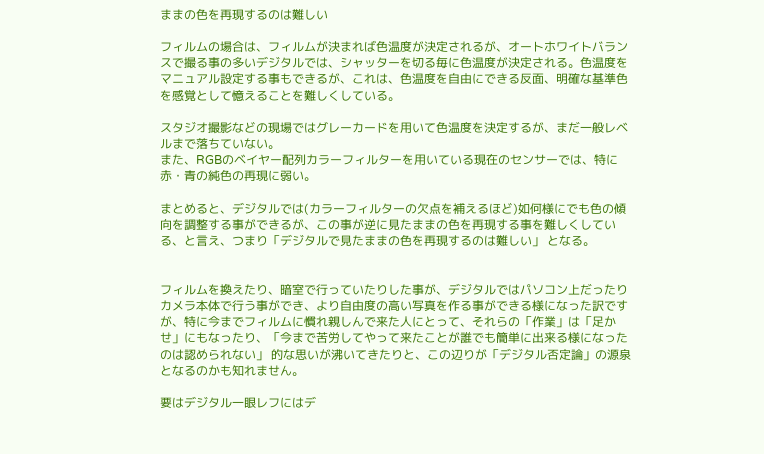ままの色を再現するのは難しい

フィルムの場合は、フィルムが決まれば色温度が決定されるが、オートホワイトバランスで撮る事の多いデジタルでは、シャッターを切る毎に色温度が決定される。色温度をマニュアル設定する事もできるが、これは、色温度を自由にできる反面、明確な基準色を感覚として憶えることを難しくしている。

スタジオ撮影などの現場ではグレーカードを用いて色温度を決定するが、まだ一般レベルまで落ちていない。
また、RGBのベイヤー配列カラーフィルターを用いている現在のセンサーでは、特に赤・青の純色の再現に弱い。

まとめると、デジタルでは(カラーフィルターの欠点を補えるほど)如何様にでも色の傾向を調整する事ができるが、この事が逆に見たままの色を再現する事を難しくしている、と言え、つまり「デジタルで見たままの色を再現するのは難しい」 となる。


フィルムを換えたり、暗室で行っていたりした事が、デジタルではパソコン上だったりカメラ本体で行う事ができ、より自由度の高い写真を作る事ができる様になった訳ですが、特に今までフィルムに慣れ親しんで来た人にとって、それらの「作業」は「足かせ」にもなったり、「今まで苦労してやって来たことが誰でも簡単に出来る様になったのは認められない」 的な思いが沸いてきたりと、この辺りが「デジタル否定論」の源泉となるのかも知れません。

要はデジタル一眼レフにはデ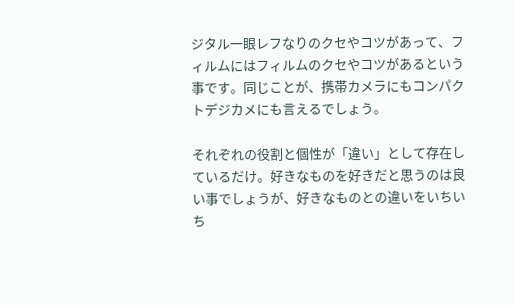ジタル一眼レフなりのクセやコツがあって、フィルムにはフィルムのクセやコツがあるという事です。同じことが、携帯カメラにもコンパクトデジカメにも言えるでしょう。

それぞれの役割と個性が「違い」として存在しているだけ。好きなものを好きだと思うのは良い事でしょうが、好きなものとの違いをいちいち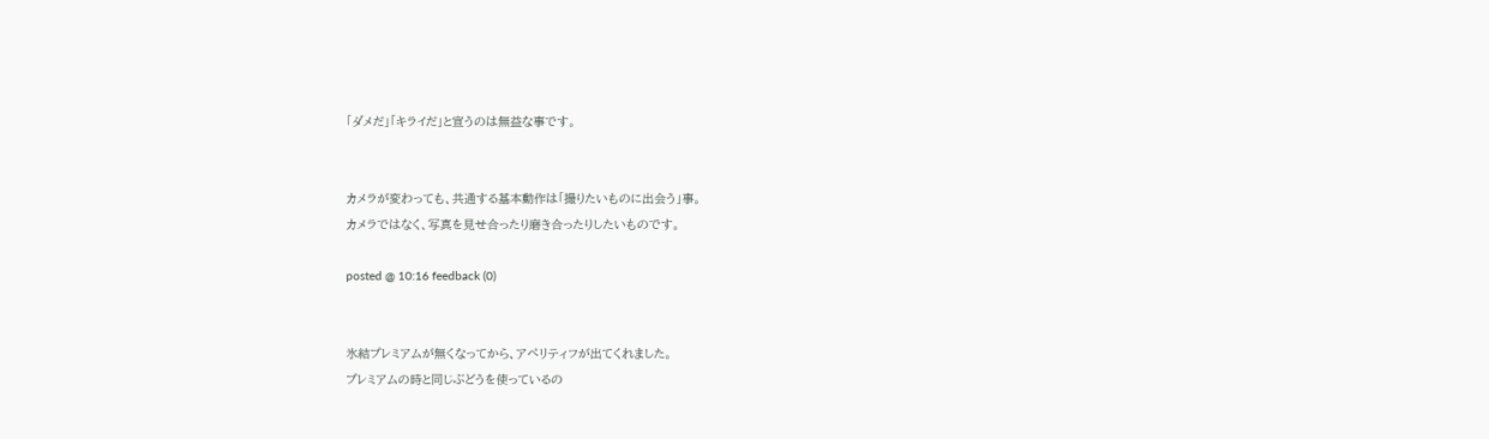「ダメだ」「キライだ」と宣うのは無益な事です。


カメラが変わっても、共通する基本動作は「撮りたいものに出会う」事。
カメラではなく、写真を見せ合ったり磨き合ったりしたいものです。

posted @ 10:16 feedback (0)


氷結プレミアムが無くなってから、アペリティフが出てくれました。
プレミアムの時と同じぶどうを使っているの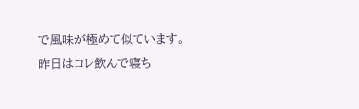で風味が極めて似ています。
昨日はコレ飲んで寝ち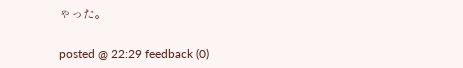ゃった。

posted @ 22:29 feedback (0)